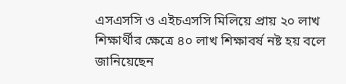এসএসসি ও এইচএসসি মিলিয়ে প্রায় ২০ লাখ শিক্ষার্থীর ক্ষেত্রে ৪০ লাখ শিক্ষাবর্ষ নষ্ট হয় বলে জানিয়েছেন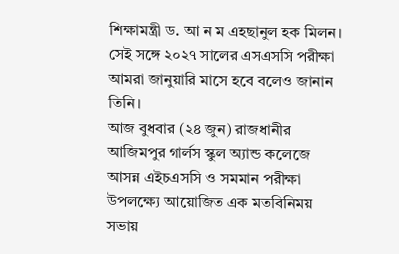শিক্ষামন্ত্রী ড. আ ন ম এহছানুল হক মিলন। সেই সঙ্গে ২০২৭ সালের এসএসসি পরীক্ষা আমরা জানুয়ারি মাসে হবে বলেও জানান তিনি।
আজ বুধবার (২৪ জুন) রাজধানীর আজিমপুর গার্লস স্কুল অ্যান্ড কলেজে আসন্ন এইচএসসি ও সমমান পরীক্ষা উপলক্ষ্যে আয়োজিত এক মতবিনিময় সভায়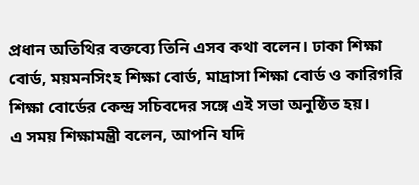প্রধান অতিথির বক্তব্যে তিনি এসব কথা বলেন। ঢাকা শিক্ষা বোর্ড, ময়মনসিংহ শিক্ষা বোর্ড, মাদ্রাসা শিক্ষা বোর্ড ও কারিগরি শিক্ষা বোর্ডের কেন্দ্র সচিবদের সঙ্গে এই সভা অনুষ্ঠিত হয়।
এ সময় শিক্ষামন্ত্রী বলেন, আপনি যদি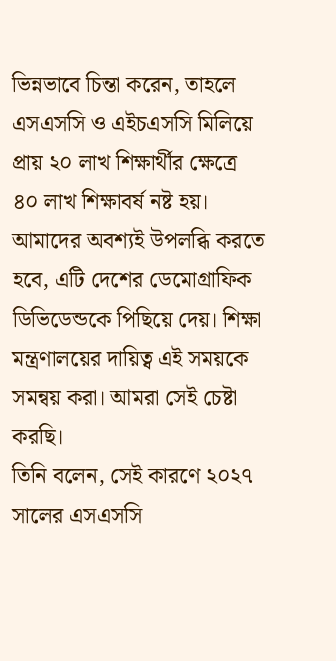ভিন্নভাবে চিন্তা করেন, তাহলে এসএসসি ও এইচএসসি মিলিয়ে প্রায় ২০ লাখ শিক্ষার্থীর ক্ষেত্রে ৪০ লাখ শিক্ষাবর্ষ নষ্ট হয়। আমাদের অবশ্যই উপলব্ধি করতে হবে, এটি দেশের ডেমোগ্রাফিক ডিভিডেন্ডকে পিছিয়ে দেয়। শিক্ষা মন্ত্রণালয়ের দায়িত্ব এই সময়কে সমন্বয় করা। আমরা সেই চেষ্টা করছি।
তিনি বলেন, সেই কারণে ২০২৭ সালের এসএসসি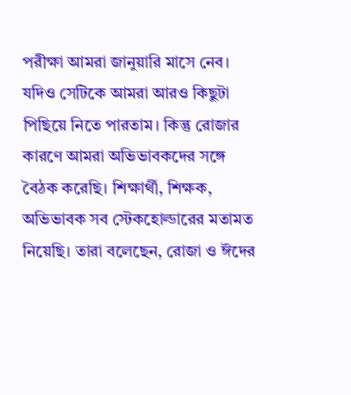পরীক্ষা আমরা জানুয়ারি মাসে নেব। যদিও সেটিকে আমরা আরও কিছুটা পিছিয়ে নিতে পারতাম। কিন্তু রোজার কারণে আমরা অভিভাবকদের সঙ্গে বৈঠক করেছি। শিক্ষার্থী, শিক্ষক, অভিভাবক সব স্টেকহোল্ডারের মতামত নিয়েছি। তারা বলেছেন, রোজা ও ঈদের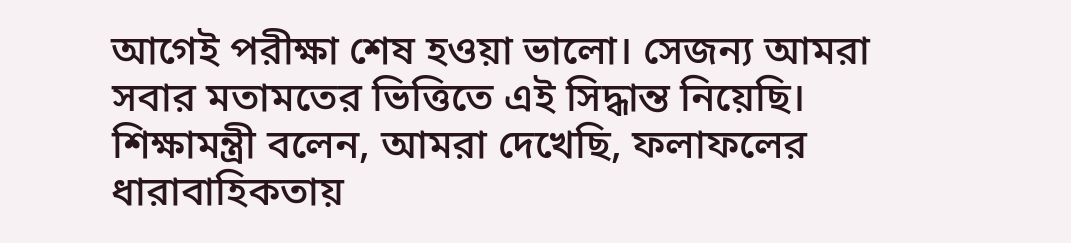আগেই পরীক্ষা শেষ হওয়া ভালো। সেজন্য আমরা সবার মতামতের ভিত্তিতে এই সিদ্ধান্ত নিয়েছি।
শিক্ষামন্ত্রী বলেন, আমরা দেখেছি, ফলাফলের ধারাবাহিকতায়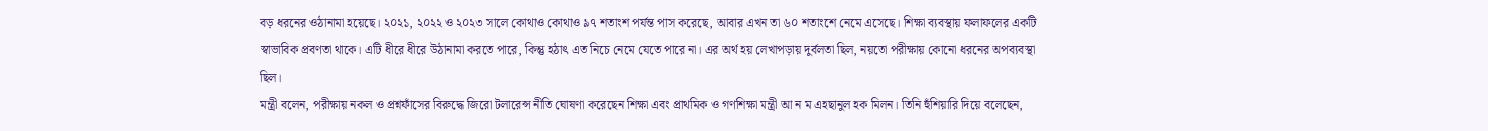বড় ধরনের ওঠানামা হয়েছে। ২০২১, ২০২২ ও ২০২৩ সালে কোথাও কোথাও ৯৭ শতাংশ পর্যন্ত পাস করেছে, আবার এখন তা ৬০ শতাংশে নেমে এসেছে। শিক্ষা ব্যবস্থায় ফলাফলের একটি স্বাভাবিক প্রবণতা থাকে। এটি ধীরে ধীরে উঠানামা করতে পারে, কিন্তু হঠাৎ এত নিচে নেমে যেতে পারে না। এর অর্থ হয় লেখাপড়ায় দুর্বলতা ছিল, নয়তো পরীক্ষায় কোনো ধরনের অপব্যবস্থা ছিল।
মন্ত্রী বলেন, পরীক্ষায় নকল ও প্রশ্নফাঁসের বিরুদ্ধে জিরো টলারেন্স নীতি ঘোষণা করেছেন শিক্ষা এবং প্রাথমিক ও গণশিক্ষা মন্ত্রী আ ন ম এহছানুল হক মিলন। তিনি হুঁশিয়ারি দিয়ে বলেছেন,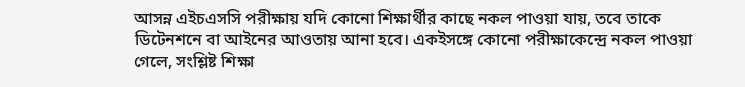আসন্ন এইচএসসি পরীক্ষায় যদি কোনো শিক্ষার্থীর কাছে নকল পাওয়া যায়, তবে তাকে ডিটেনশনে বা আইনের আওতায় আনা হবে। একইসঙ্গে কোনো পরীক্ষাকেন্দ্রে নকল পাওয়া গেলে, সংশ্লিষ্ট শিক্ষা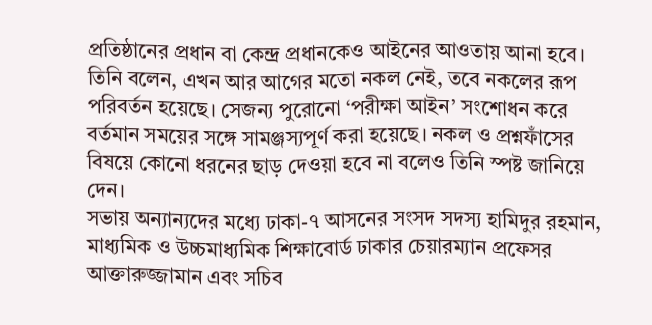প্রতিষ্ঠানের প্রধান বা কেন্দ্র প্রধানকেও আইনের আওতায় আনা হবে।
তিনি বলেন, এখন আর আগের মতো নকল নেই, তবে নকলের রূপ পরিবর্তন হয়েছে। সেজন্য পুরোনো ‘পরীক্ষা আইন’ সংশোধন করে বর্তমান সময়ের সঙ্গে সামঞ্জস্যপূর্ণ করা হয়েছে। নকল ও প্রশ্নফাঁসের বিষয়ে কোনো ধরনের ছাড় দেওয়া হবে না বলেও তিনি স্পষ্ট জানিয়ে দেন।
সভায় অন্যান্যদের মধ্যে ঢাকা-৭ আসনের সংসদ সদস্য হামিদুর রহমান, মাধ্যমিক ও উচ্চমাধ্যমিক শিক্ষাবোর্ড ঢাকার চেয়ারম্যান প্রফেসর আক্তারুজ্জামান এবং সচিব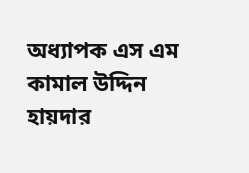অধ্যাপক এস এম কামাল উদ্দিন হায়দার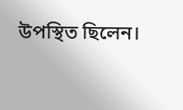উপস্থিত ছিলেন।